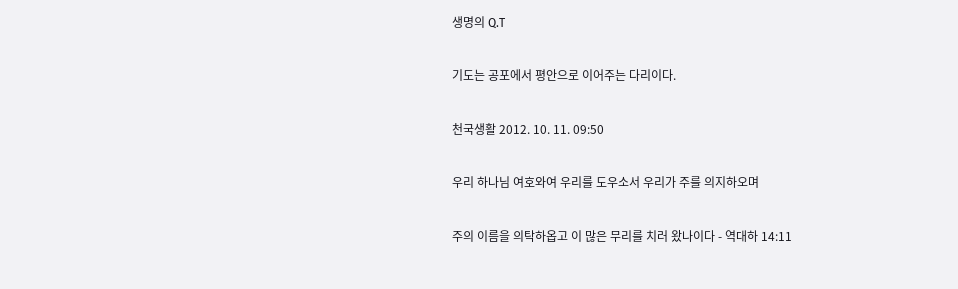생명의 Q.T

기도는 공포에서 평안으로 이어주는 다리이다.

천국생활 2012. 10. 11. 09:50

우리 하나님 여호와여 우리를 도우소서 우리가 주를 의지하오며

주의 이름을 의탁하옵고 이 많은 무리를 치러 왔나이다 - 역대하 14:11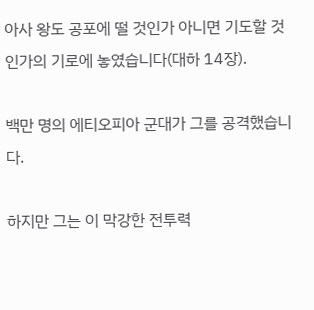아사 왕도 공포에 떨 것인가 아니면 기도할 것인가의 기로에 놓였습니다(대하 14장).

백만 명의 에티오피아 군대가 그를 공격했습니다.

하지만 그는 이 막강한 전투력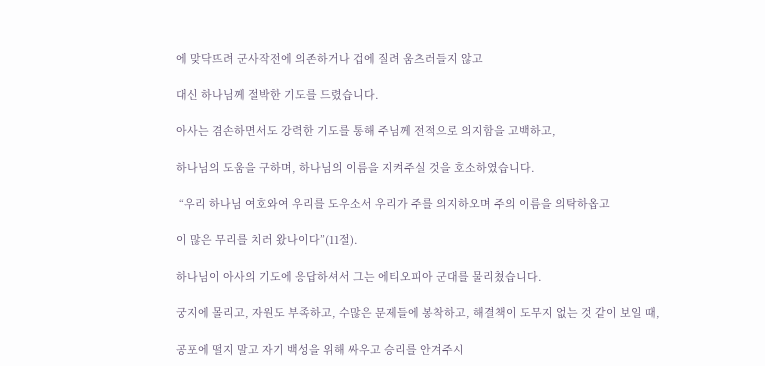에 맞닥뜨려 군사작전에 의존하거나 겁에 질려 움츠러들지 않고

대신 하나님께 절박한 기도를 드렸습니다.

아사는 겸손하면서도 강력한 기도를 통해 주님께 전적으로 의지함을 고백하고,

하나님의 도움을 구하며, 하나님의 이름을 지켜주실 것을 호소하였습니다.

 “우리 하나님 여호와여 우리를 도우소서 우리가 주를 의지하오며 주의 이름을 의탁하옵고

이 많은 무리를 치러 왔나이다”(11절).

하나님이 아사의 기도에 응답하셔서 그는 에티오피아 군대를 물리쳤습니다.

궁지에 몰리고, 자원도 부족하고, 수많은 문제들에 봉착하고, 해결책이 도무지 없는 것 같이 보일 때,

공포에 떨지 말고 자기 백성을 위해 싸우고 승리를 안겨주시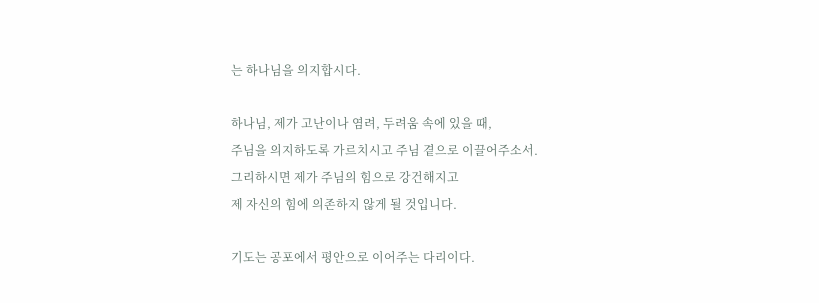는 하나님을 의지합시다.

하나님, 제가 고난이나 염려, 두려움 속에 있을 때,
주님을 의지하도록 가르치시고 주님 곁으로 이끌어주소서.
그리하시면 제가 주님의 힘으로 강건해지고
제 자신의 힘에 의존하지 않게 될 것입니다.

기도는 공포에서 평안으로 이어주는 다리이다.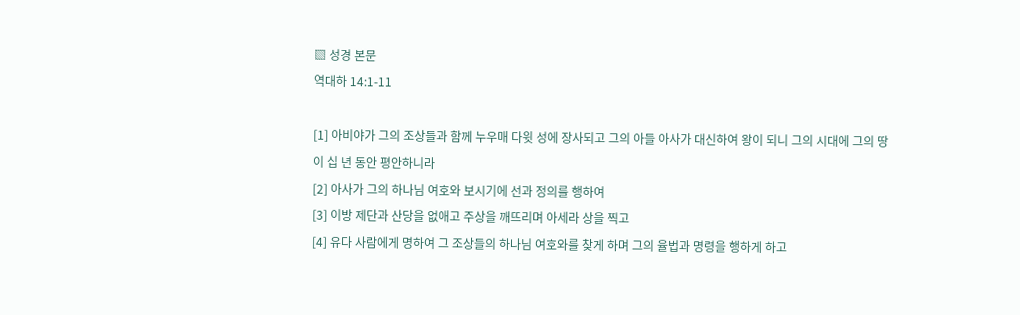▧ 성경 본문
역대하 14:1-11

[1] 아비야가 그의 조상들과 함께 누우매 다윗 성에 장사되고 그의 아들 아사가 대신하여 왕이 되니 그의 시대에 그의 땅이 십 년 동안 평안하니라
[2] 아사가 그의 하나님 여호와 보시기에 선과 정의를 행하여
[3] 이방 제단과 산당을 없애고 주상을 깨뜨리며 아세라 상을 찍고
[4] 유다 사람에게 명하여 그 조상들의 하나님 여호와를 찾게 하며 그의 율법과 명령을 행하게 하고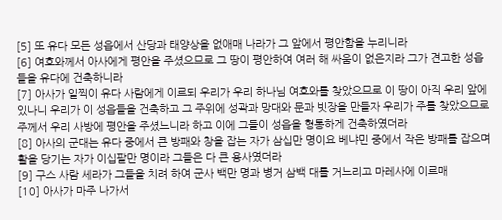[5] 또 유다 모든 성읍에서 산당과 태양상을 없애매 나라가 그 앞에서 평안함을 누리니라
[6] 여호와께서 아사에게 평안을 주셨으므로 그 땅이 평안하여 여러 해 싸움이 없은지라 그가 견고한 성읍들을 유다에 건축하니라
[7] 아사가 일찍이 유다 사람에게 이르되 우리가 우리 하나님 여호와를 찾았으므로 이 땅이 아직 우리 앞에 있나니 우리가 이 성읍들을 건축하고 그 주위에 성곽과 망대와 문과 빗장을 만들자 우리가 주를 찾았으므로 주께서 우리 사방에 평안을 주셨느니라 하고 이에 그들이 성읍을 형통하게 건축하였더라
[8] 아사의 군대는 유다 중에서 큰 방패와 창을 잡는 자가 삼십만 명이요 베냐민 중에서 작은 방패를 잡으며 활을 당기는 자가 이십팔만 명이라 그들은 다 큰 용사였더라
[9] 구스 사람 세라가 그들을 치려 하여 군사 백만 명과 병거 삼백 대를 거느리고 마레사에 이르매
[10] 아사가 마주 나가서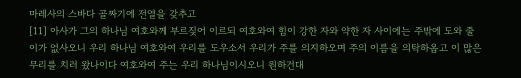마레사의 스바다 골짜기에 전열을 갖추고
[11] 아사가 그의 하나님 여호와께 부르짖어 이르되 여호와여 힘이 강한 자와 약한 자 사이에는 주밖에 도와 줄 이가 없사오니 우리 하나님 여호와여 우리를 도우소서 우리가 주를 의지하오며 주의 이름을 의탁하옵고 이 많은 무리를 치러 왔나이다 여호와여 주는 우리 하나님이시오니 원하건대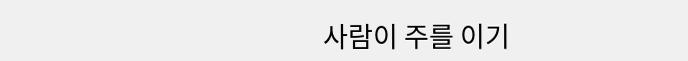사람이 주를 이기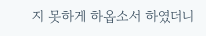지 못하게 하옵소서 하였더니